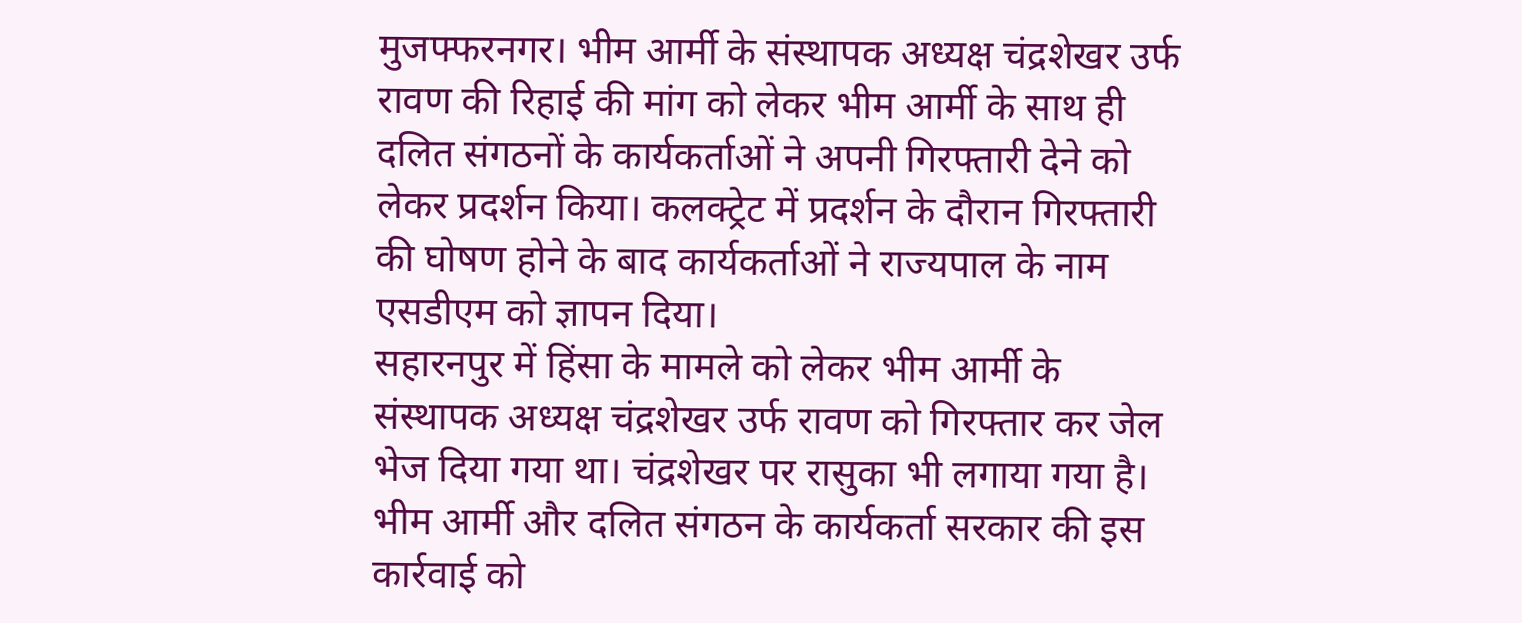मुजफ्फरनगर। भीम आर्मी के संस्थापक अध्यक्ष चंद्रशेखर उर्फ रावण की रिहाई की मांग को लेकर भीम आर्मी के साथ ही दलित संगठनों के कार्यकर्ताओं ने अपनी गिरफ्तारी देने को लेकर प्रदर्शन किया। कलक्ट्रेट में प्रदर्शन के दौरान गिरफ्तारी की घोषण होने के बाद कार्यकर्ताओं ने राज्यपाल के नाम एसडीएम को ज्ञापन दिया।
सहारनपुर में हिंसा के मामले को लेकर भीम आर्मी के संस्थापक अध्यक्ष चंद्रशेखर उर्फ रावण को गिरफ्तार कर जेल भेज दिया गया था। चंद्रशेखर पर रासुका भी लगाया गया है। भीम आर्मी और दलित संगठन के कार्यकर्ता सरकार की इस कार्रवाई को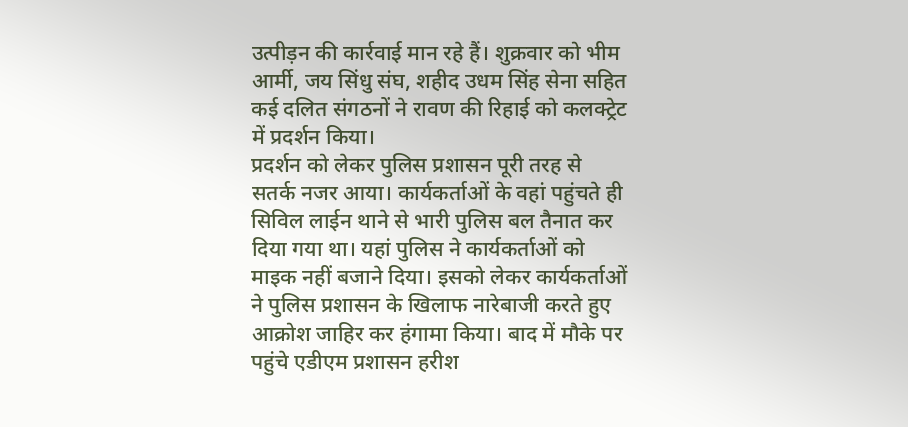उत्पीड़न की कार्रवाई मान रहे हैं। शुक्रवार को भीम आर्मी, जय सिंधु संघ, शहीद उधम सिंह सेना सहित कई दलित संगठनों ने रावण की रिहाई को कलक्ट्रेट में प्रदर्शन किया।
प्रदर्शन को लेकर पुलिस प्रशासन पूरी तरह से सतर्क नजर आया। कार्यकर्ताओं के वहां पहुंचते ही सिविल लाईन थाने से भारी पुलिस बल तैनात कर दिया गया था। यहां पुलिस ने कार्यकर्ताओं को माइक नहीं बजाने दिया। इसको लेकर कार्यकर्ताओं ने पुलिस प्रशासन के खिलाफ नारेबाजी करते हुए आक्रोश जाहिर कर हंगामा किया। बाद में मौके पर पहुंचे एडीएम प्रशासन हरीश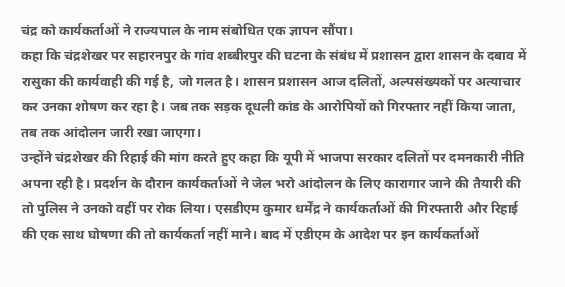चंद्र को कार्यकर्ताओं ने राज्यपाल के नाम संबोधित एक ज्ञापन सौंपा।
कहा कि चंद्रशेखर पर सहारनपुर के गांव शब्बीरपुर की घटना के संबंध में प्रशासन द्वारा शासन के दबाव में रासुका की कार्यवाही की गई है, जो गलत है। शासन प्रशासन आज दलितों, अल्पसंख्यकों पर अत्याचार कर उनका शोषण कर रहा है। जब तक सड़क दूधली कांड के आरोपियों को गिरफ्तार नहीं किया जाता, तब तक आंदोलन जारी रखा जाएगा।
उन्होंने चंद्रशेखर की रिहाई की मांग करते हुए कहा कि यूपी में भाजपा सरकार दलितों पर दमनकारी नीति अपना रही है। प्रदर्शन के दौरान कार्यकर्ताओं ने जेल भरो आंदोलन के लिए कारागार जाने की तैयारी की तो पुलिस ने उनको वहीं पर रोक लिया। एसडीएम कुमार धर्मेंद्र ने कार्यकर्ताओं की गिरफ्तारी और रिहाई की एक साथ घोषणा की तो कार्यकर्ता नहीं माने। बाद में एडीएम के आदेश पर इन कार्यकर्ताओं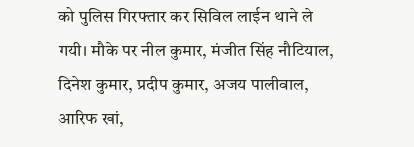को पुलिस गिरफ्तार कर सिविल लाईन थाने ले गयी। मौके पर नील कुमार, मंजीत सिंह नौटियाल, दिनेश कुमार, प्रदीप कुमार, अजय पालीवाल, आरिफ खां,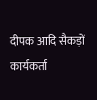दीपक आदि सैकड़ों कार्यकर्ता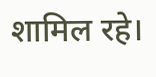शामिल रहे।